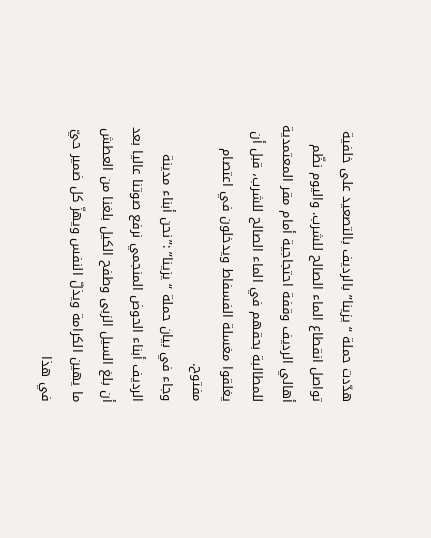هدّدت حملة “يزينا” بالرديف بالتصعيد على خلفية تواصل انقطاع الماء الصالح للشرب. واليوم نظّم أهالي الرديف وقفة احتجاجية أمام مقر المعتمدية للمطالبة بحقهم في الماء الصالح للشرب، قبل أن يغلقوا مغسلة الفسفاط ويدخلون في اعتصام مفتوح.
وجاء في بيان حملة “يزينا” :”نحن أبناء مدينة الرديف أبناء الحوض المنجمي نرفع صوتنا عاليا بعد أن بلغ السيل الزبى وطفح الكيل بلغنا من العطش ما يهين الكرامة ويذلّ النفس ويهزّ كل ضمير حيّ في هذا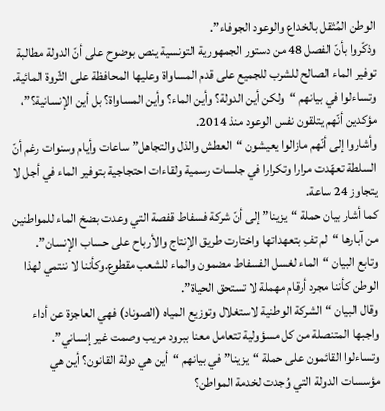الوطن المُثقل بالخداع والوعود الجوفاء”.
وذكّروا بأنّ الفصل 48 من دستور الجمهورية التونسية ينص بوضوح على أنّ الدولة مطالبة توفير الماء الصالح للشرب للجميع على قدم المساواة وعليها المحافظة على الثّروة المائية.
وتساءلوا في بيانهم “ولكن أين الدولة؟ وأين الماء؟ وأين المساواة؟ بل أين الإنسانية؟”، مؤكدين أنّهم يتلقون نفس الوعود منذ 2014.
وأشاروا إلى أنّهم مازالوا يعيشون “العطش والذل والتجاهل” ساعات وأيام وسنوات رغم أنّ السلطة تعهّدت مرارا وتكرارا في جلسات رسمية ولقاءات احتجاجية بتوفير الماء في أجل لا يتجاوز 24 ساعة.
كما أشار بيان حملة “يزينا” إلى أنّ شركة فسفاط قفصة التي وعدت بضخ الماء للمواطنين من آبارها “لم تفِ بتعهداتها واختارت طريق الإنتاج والأرباح على حساب الإنسان”.
وتابع البيان “الماء لغسل الفسفاط مضمون والماء للشعب مقطوع.وكأننا لا ننتمي لهذا الوطن كأننا مجرد أرقام مهملة لا تستحق الحياة”.
وقال البيان “الشركة الوطنية لاستغلال وتوزيع المياه (الصوناد) فهي العاجزة عن أداء واجبها المتنصلة من كل مسؤولية تتعامل معنا ببرود مريب وصمت غير إنساني”.
وتساءلوا القائمون على حملة “يزينا” في بيانهم “أين هي دولة القانون؟ أين هي مؤسسات الدولة التي وُجدت لخدمة المواطن؟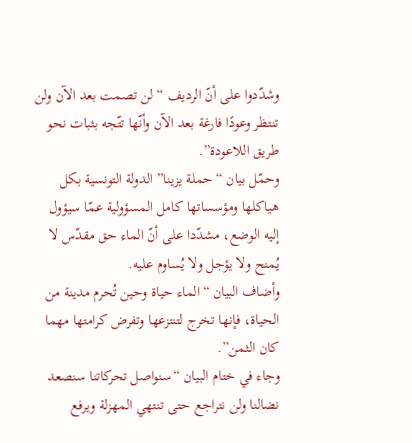وشدّدوا على أنّ الرديف “لن تصمت بعد الآن ولن تنتظر وعودًا فارغة بعد الآن وأنّها تتّجه بثبات نحو طريق اللاعودة”.
وحمّل بيان “حملة يزينا” الدولة التونسية بكل هياكلها ومؤسساتها كامل المسؤولية عمّا سيؤول إليه الوضع، مشدّدا على أنّ الماء حق مقدّس لا يُمنح ولا يؤجل ولا يُساوم عليه.
وأضاف البيان “الماء حياة وحين تُحرم مدينة من الحياة، فإنها تخرج لتنتزعها وتفرض كرامتها مهما كان الثمن”.
وجاء في ختام البيان “سنواصل تحركاتنا سنصعد نضالنا ولن نتراجع حتى تنتهي المهزلة ويرفع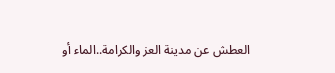العطش عن مدينة العز والكرامة..الماء أو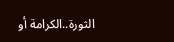الثورة..الكرامة أو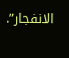الانفجار”.